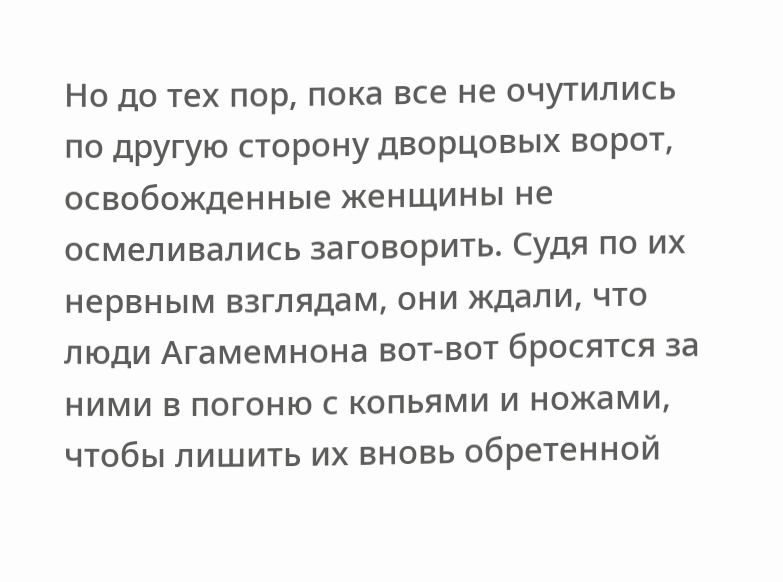Но до тех пор, пока все не очутились по другую сторону дворцовых ворот, освобожденные женщины не осмеливались заговорить. Судя по их нервным взглядам, они ждали, что люди Агамемнона вот-вот бросятся за ними в погоню с копьями и ножами, чтобы лишить их вновь обретенной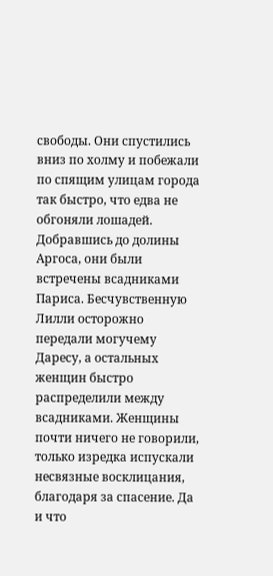свободы. Они спустились вниз по холму и побежали по спящим улицам города так быстро, что едва не обгоняли лошадей.
Добравшись до долины Аргоса, они были встречены всадниками Париса. Бесчувственную Лилли осторожно передали могучему Даресу, а остальных женщин быстро распределили между всадниками. Женщины почти ничего не говорили, только изредка испускали несвязные восклицания, благодаря за спасение. Да и что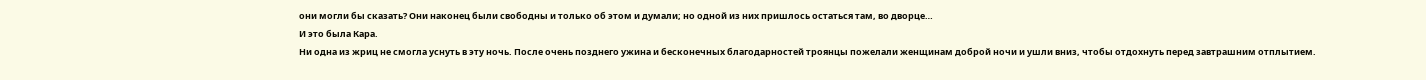они могли бы сказать? Они наконец были свободны и только об этом и думали; но одной из них пришлось остаться там, во дворце…
И это была Кара.
Ни одна из жриц не смогла уснуть в эту ночь. После очень позднего ужина и бесконечных благодарностей троянцы пожелали женщинам доброй ночи и ушли вниз, чтобы отдохнуть перед завтрашним отплытием.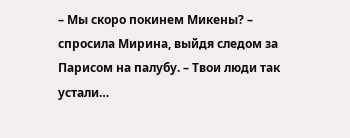– Мы скоро покинем Микены? – спросила Мирина, выйдя следом за Парисом на палубу. – Твои люди так устали…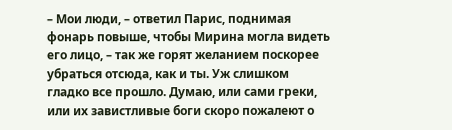– Мои люди, – ответил Парис, поднимая фонарь повыше, чтобы Мирина могла видеть его лицо, – так же горят желанием поскорее убраться отсюда, как и ты. Уж слишком гладко все прошло. Думаю, или сами греки, или их завистливые боги скоро пожалеют о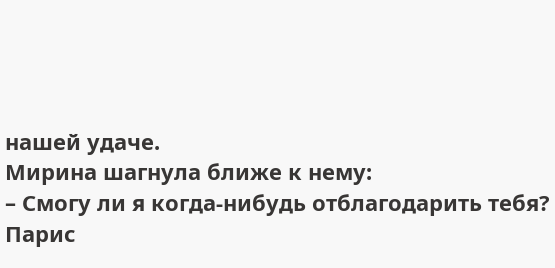нашей удаче.
Мирина шагнула ближе к нему:
– Смогу ли я когда-нибудь отблагодарить тебя?
Парис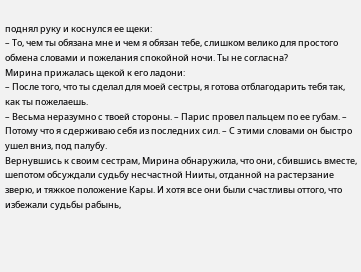поднял руку и коснулся ее щеки:
– То, чем ты обязана мне и чем я обязан тебе, слишком велико для простого обмена словами и пожелания спокойной ночи. Ты не согласна?
Мирина прижалась щекой к его ладони:
– После того, что ты сделал для моей сестры, я готова отблагодарить тебя так, как ты пожелаешь.
– Весьма неразумно с твоей стороны. – Парис провел пальцем по ее губам. – Потому что я сдерживаю себя из последних сил. – С этими словами он быстро ушел вниз, под палубу.
Вернувшись к своим сестрам, Мирина обнаружила, что они, сбившись вместе, шепотом обсуждали судьбу несчастной Нииты, отданной на растерзание зверю, и тяжкое положение Кары. И хотя все они были счастливы оттого, что избежали судьбы рабынь,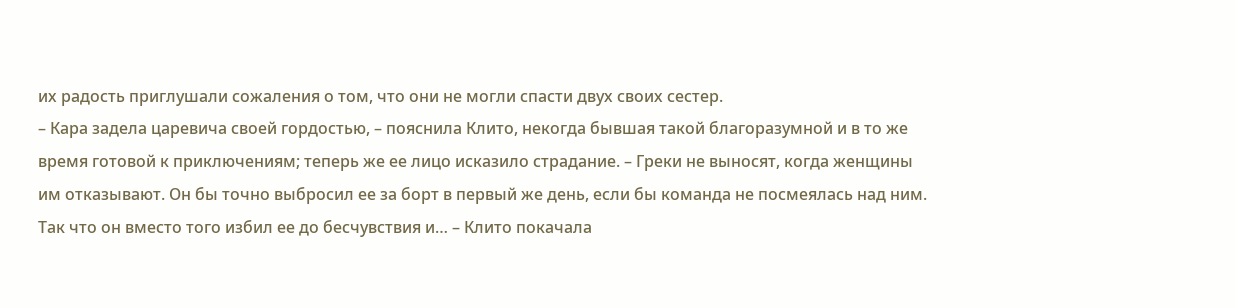их радость приглушали сожаления о том, что они не могли спасти двух своих сестер.
– Кара задела царевича своей гордостью, – пояснила Клито, некогда бывшая такой благоразумной и в то же время готовой к приключениям; теперь же ее лицо исказило страдание. – Греки не выносят, когда женщины им отказывают. Он бы точно выбросил ее за борт в первый же день, если бы команда не посмеялась над ним. Так что он вместо того избил ее до бесчувствия и… – Клито покачала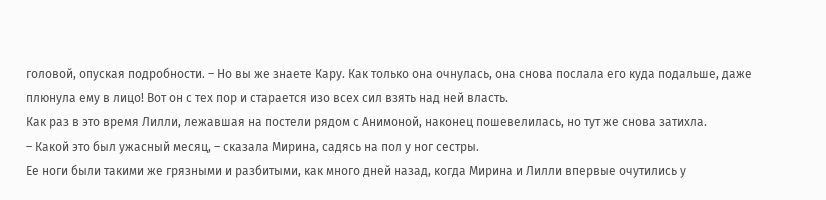головой, опуская подробности. – Но вы же знаете Кару. Как только она очнулась, она снова послала его куда подальше, даже плюнула ему в лицо! Вот он с тех пор и старается изо всех сил взять над ней власть.
Как раз в это время Лилли, лежавшая на постели рядом с Анимоной, наконец пошевелилась, но тут же снова затихла.
– Какой это был ужасный месяц, – сказала Мирина, садясь на пол у ног сестры.
Ее ноги были такими же грязными и разбитыми, как много дней назад, когда Мирина и Лилли впервые очутились у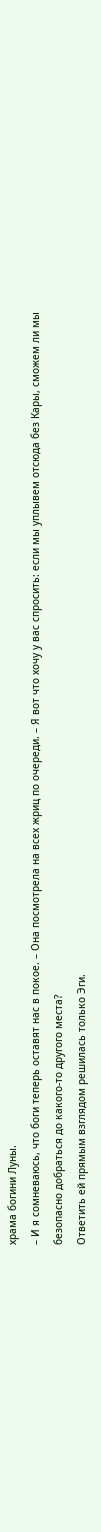храма богини Луны.
– И я сомневаюсь, что боги теперь оставят нас в покое. – Она посмотрела на всех жриц по очереди. – Я вот что хочу у вас спросить: если мы уплывем отсюда без Кары, сможем ли мы безопасно добраться до какого-то другого места?
Ответить ей прямым взглядом решилась только Эги.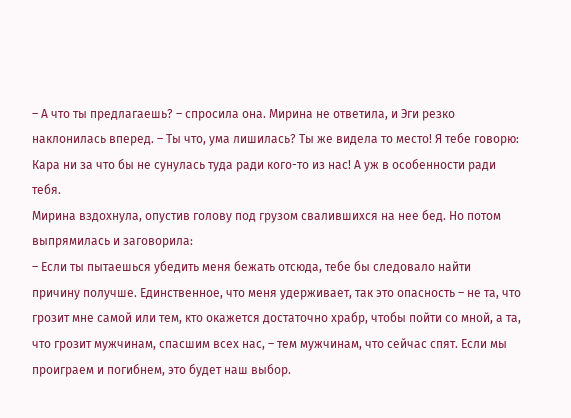– А что ты предлагаешь? – спросила она. Мирина не ответила, и Эги резко наклонилась вперед. – Ты что, ума лишилась? Ты же видела то место! Я тебе говорю: Кара ни за что бы не сунулась туда ради кого-то из нас! А уж в особенности ради тебя.
Мирина вздохнула, опустив голову под грузом свалившихся на нее бед. Но потом выпрямилась и заговорила:
– Если ты пытаешься убедить меня бежать отсюда, тебе бы следовало найти причину получше. Единственное, что меня удерживает, так это опасность – не та, что грозит мне самой или тем, кто окажется достаточно храбр, чтобы пойти со мной, а та, что грозит мужчинам, спасшим всех нас, – тем мужчинам, что сейчас спят. Если мы проиграем и погибнем, это будет наш выбор.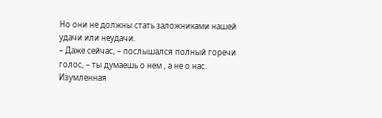Но они не должны стать заложниками нашей удачи или неудачи.
– Даже сейчас, – послышался полный горечи голос, – ты думаешь о нем , а не о нас.
Изумленная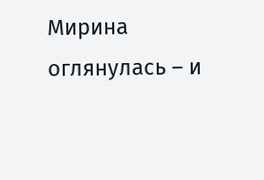Мирина оглянулась – и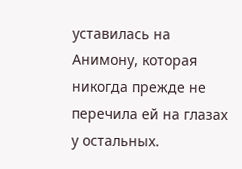уставилась на Анимону, которая никогда прежде не перечила ей на глазах у остальных.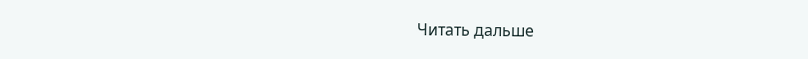Читать дальше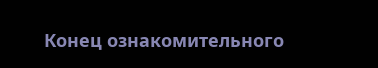Конец ознакомительного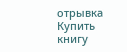отрывка
Купить книгу